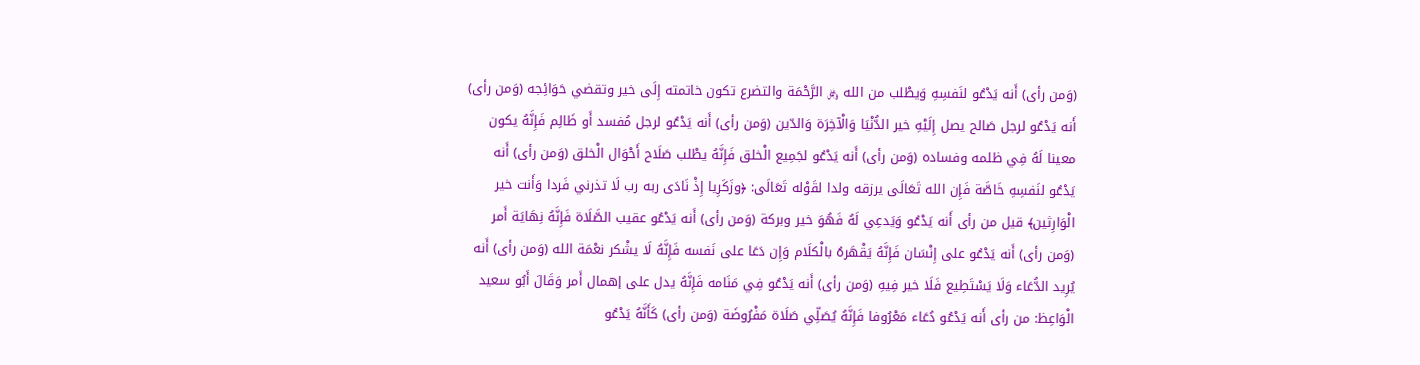(وَمن رأى) أَنه يَدْعُو لنَفسِهِ وَيطْلب من الله ﷿ الرَّحْمَة والتضرع تكون خاتمته إِلَى خير وتقضي حَوَائِجه (وَمن رأى) أَنه يَدْعُو لرجل صَالح يصل إِلَيْهِ خير الدُّنْيَا وَالْآخِرَة وَالدّين (وَمن رأى) أَنه يَدْعُو لرجل مُفسد أَو ظَالِم فَإِنَّهُ يكون معينا لَهُ فِي ظلمه وفساده (وَمن رأى) أَنه يَدْعُو لجَمِيع الْخلق فَإِنَّهُ يطْلب صَلَاح أَحْوَال الْخلق (وَمن رأى) أَنه يَدْعُو لنَفسِهِ خَاصَّة فَإِن الله تَعَالَى يرزقه ولدا لقَوْله تَعَالَى: ﴿وزَكَرِيا إِذْ نَادَى ربه رب لَا تذرني فَردا وَأَنت خير الْوَارِثين﴾ قيل من رأى أَنه يَدْعُو وَيَدعِي لَهُ فَهُوَ خير وبركة (وَمن رأى) أَنه يَدْعُو عقيب الصَّلَاة فَإِنَّهُ نِهَايَة أَمر (وَمن رأى) أَنه يَدْعُو على إِنْسَان فَإِنَّهُ يَقْهَرهُ بالْكلَام وَإِن دَعَا على نَفسه فَإِنَّهُ لَا يشْكر نعْمَة الله (وَمن رأى) أَنه يُرِيد الدُّعَاء وَلَا يَسْتَطِيع فَلَا خير فِيهِ (وَمن رأى) أَنه يَدْعُو فِي مَنَامه فَإِنَّهُ يدل على إهمال أَمر وَقَالَ أَبُو سعيد الْوَاعِظ: من رأى أَنه يَدْعُو دُعَاء مَعْرُوفا فَإِنَّهُ يُصَلِّي صَلَاة مَفْرُوضَة (وَمن رأى) كَأَنَّهُ يَدْعُو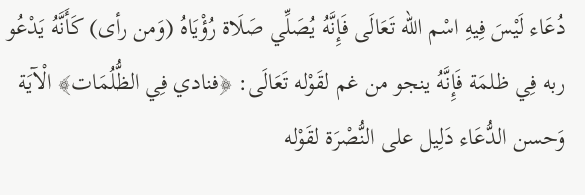دُعَاء لَيْسَ فِيهِ اسْم الله تَعَالَى فَإِنَّهُ يُصَلِّي صَلَاة رُؤْيَاهُ (وَمن رأى) كَأَنَّهُ يَدْعُو ربه فِي ظلمَة فَإِنَّهُ ينجو من غم لقَوْله تَعَالَى: ﴿فنادي فِي الظُّلُمَات﴾ الْآيَة وَحسن الدُّعَاء دَلِيل على النُّصْرَة لقَوْله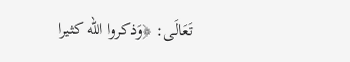تَعَالَى: ﴿وَذكروا الله كثيرا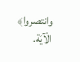وانتصروا﴾ الْآيَة.